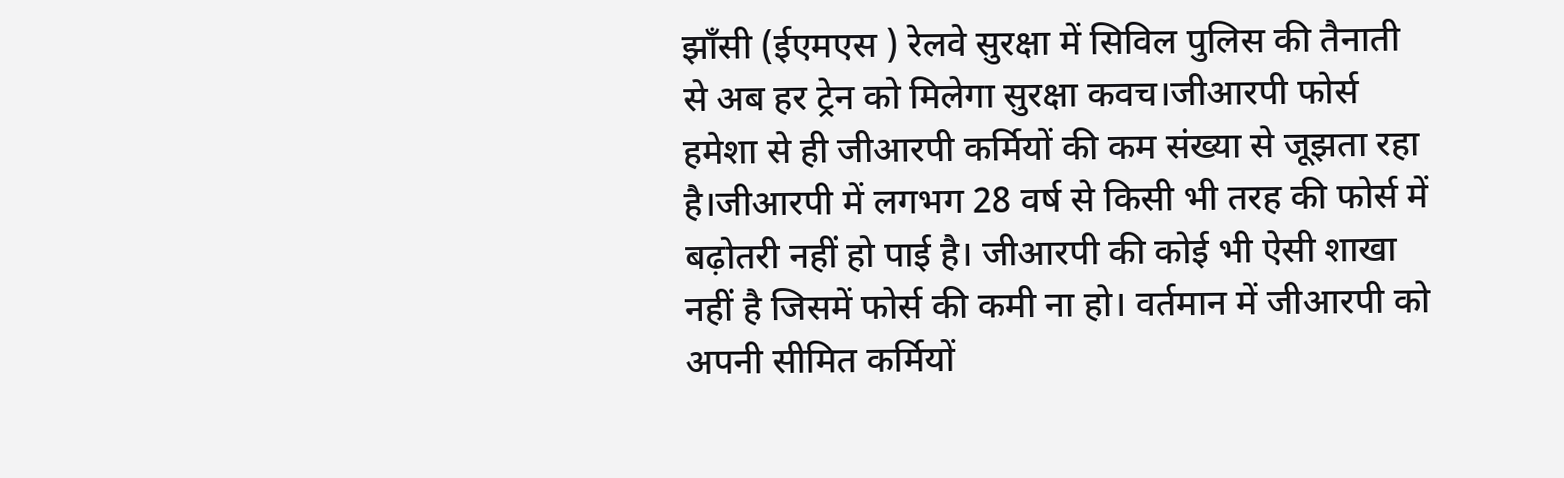झाँसी (ईएमएस ) रेलवे सुरक्षा में सिविल पुलिस की तैनाती से अब हर ट्रेन को मिलेगा सुरक्षा कवच।जीआरपी फोर्स हमेशा से ही जीआरपी कर्मियों की कम संख्या से जूझता रहा है।जीआरपी में लगभग 28 वर्ष से किसी भी तरह की फोर्स में बढ़ोतरी नहीं हो पाई है। जीआरपी की कोई भी ऐसी शाखा नहीं है जिसमें फोर्स की कमी ना हो। वर्तमान में जीआरपी को अपनी सीमित कर्मियों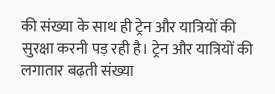की संख्या के साथ ही ट्रेन और यात्रियों की सुरक्षा करनी पड़ रही है। ट्रेन और यात्रियों की लगातार बढ़ती संख्या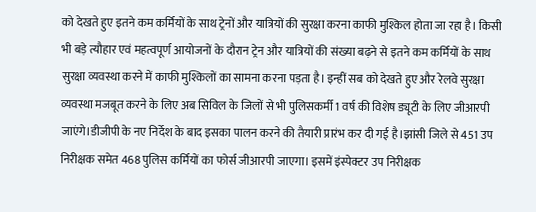को देखते हुए इतने कम कर्मियों के साथ ट्रेनों और यात्रियों की सुरक्षा करना काफी मुश्किल होता जा रहा है। किसी भी बड़े त्यौहार एवं महत्वपूर्ण आयोजनों के दौरान ट्रेन और यात्रियों की संख्या बढ़ने से इतने कम कर्मियों के साथ सुरक्षा व्यवस्था करने में काफी मुश्किलों का सामना करना पड़ता है। इन्हीं सब को देखते हुए और रेलवे सुरक्षा व्यवस्था मजबूत करने के लिए अब सिविल के जिलों से भी पुलिसकर्मी 1 वर्ष की विशेष ड्यूटी के लिए जीआरपी जाएंगे।डीजीपी के नए निर्देश के बाद इसका पालन करने की तैयारी प्रारंभ कर दी गई है।झांसी जिले से 451 उप निरीक्षक समेत 468 पुलिस कर्मियों का फोर्स जीआरपी जाएगा। इसमें इंस्पेक्टर उप निरीक्षक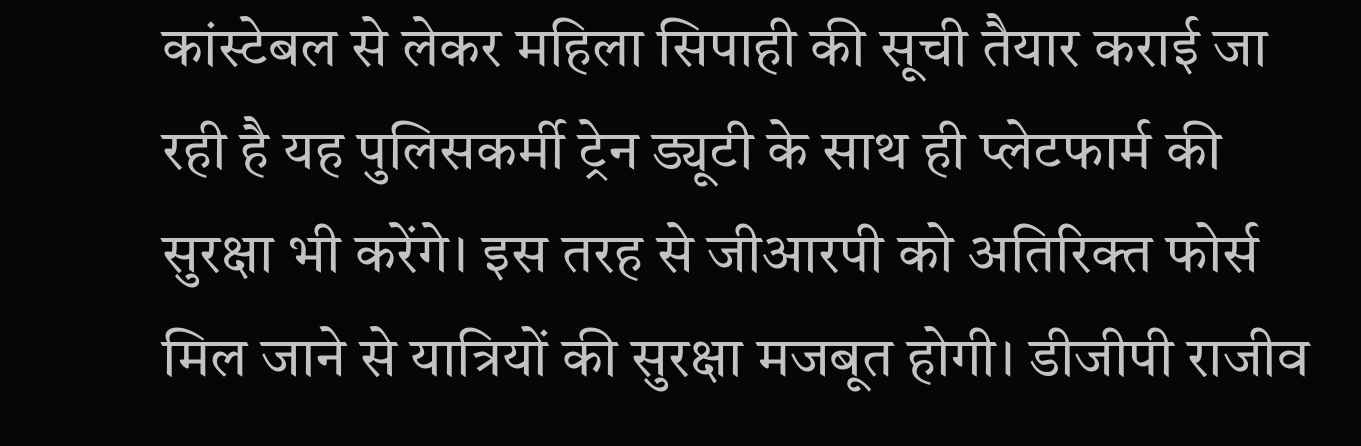कांस्टेबल से लेकर महिला सिपाही की सूची तैयार कराई जा रही है यह पुलिसकर्मी ट्रेन ड्यूटी के साथ ही प्लेटफार्म की सुरक्षा भी करेंगे। इस तरह से जीआरपी को अतिरिक्त फोर्स मिल जाने से यात्रियों की सुरक्षा मजबूत होगी। डीजीपी राजीव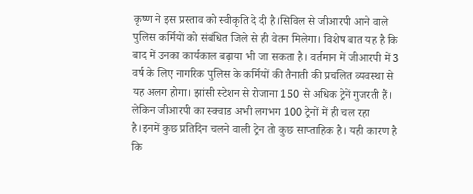कृष्ण ने इस प्रस्ताव को स्वीकृति दे दी है।सिविल से जीआरपी आने वाले पुलिस कर्मियों को संबंधित जिले से ही वेतन मिलेगा। विशेष बात यह है कि बाद में उनका कार्यकाल बढ़ाया भी जा सकता है। वर्तमान में जीआरपी में 3 वर्ष के लिए नागरिक पुलिस के कर्मियों की तैनाती की प्रचलित व्यवस्था से यह अलग होगा। झांसी स्टेशन से रोजाना 150 से अधिक ट्रेनें गुजरती हैं। लेकिन जीआरपी का स्क्वाड अभी लगभग 100 ट्रेनों में ही चल रहा है।इनमें कुछ प्रतिदिन चलने वाली ट्रेन तो कुछ साप्ताहिक है। यही कारण है कि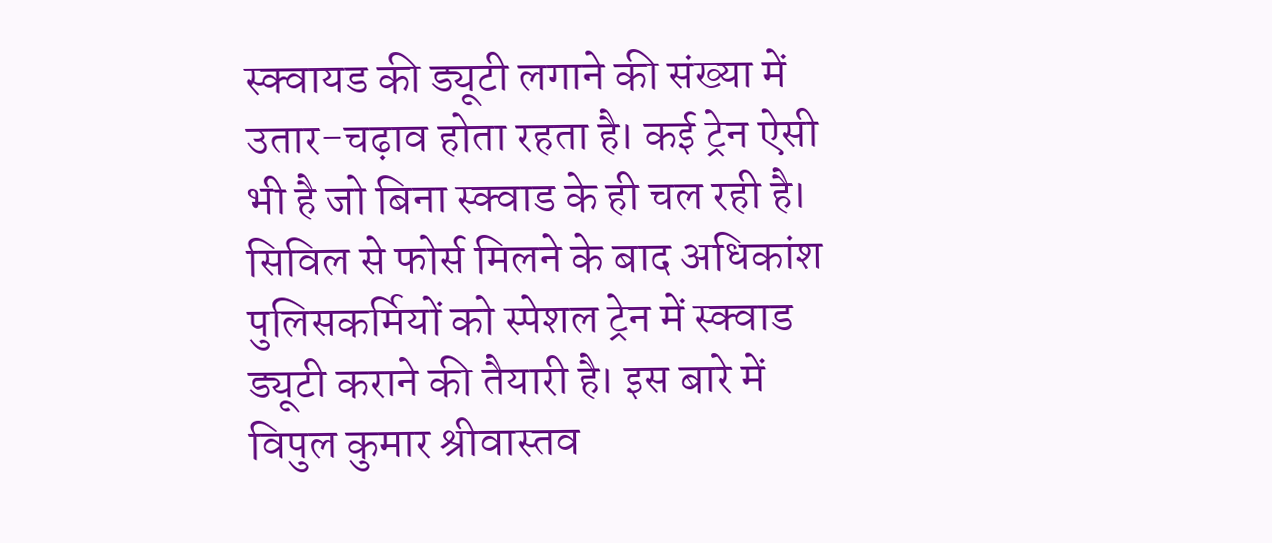स्क्वायड की ड्यूटी लगाने की संख्या में उतार-चढ़ाव होता रहता है। कई ट्रेन ऐसी भी है जो बिना स्क्वाड के ही चल रही है। सिविल से फोर्स मिलने के बाद अधिकांश पुलिसकर्मियों को स्पेशल ट्रेन में स्क्वाड ड्यूटी कराने की तैयारी है। इस बारे में विपुल कुमार श्रीवास्तव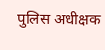पुलिस अधीक्षक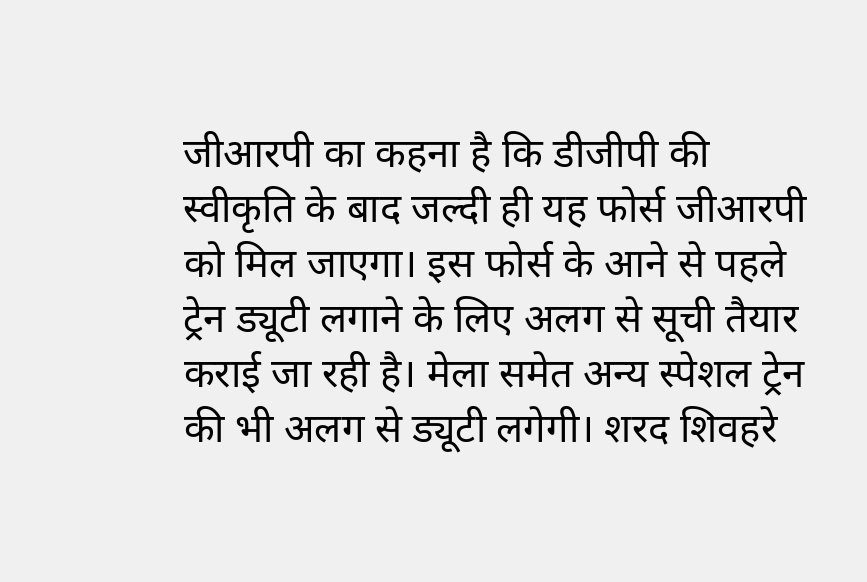जीआरपी का कहना है कि डीजीपी की स्वीकृति के बाद जल्दी ही यह फोर्स जीआरपी को मिल जाएगा। इस फोर्स के आने से पहले ट्रेन ड्यूटी लगाने के लिए अलग से सूची तैयार कराई जा रही है। मेला समेत अन्य स्पेशल ट्रेन की भी अलग से ड्यूटी लगेगी। शरद शिवहरे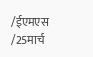/ईएमएस /25मार्च